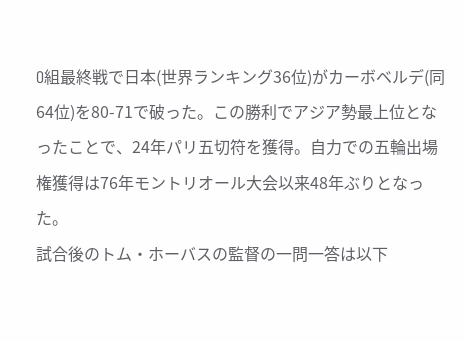O組最終戦で日本(世界ランキング36位)がカーボベルデ(同64位)を80-71で破った。この勝利でアジア勢最上位となったことで、24年パリ五切符を獲得。自力での五輪出場権獲得は76年モントリオール大会以来48年ぶりとなった。
試合後のトム・ホーバスの監督の一問一答は以下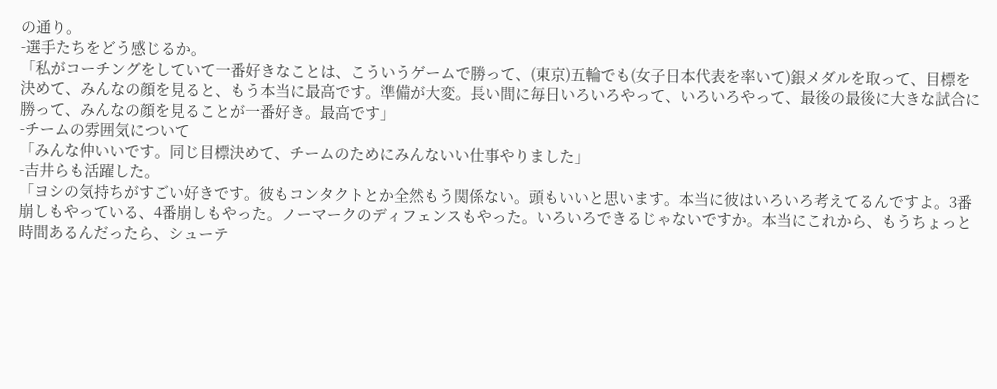の通り。
-選手たちをどう感じるか。
「私がコーチングをしていて一番好きなことは、こういうゲームで勝って、(東京)五輪でも(女子日本代表を率いて)銀メダルを取って、目標を決めて、みんなの顔を見ると、もう本当に最高です。準備が大変。長い間に毎日いろいろやって、いろいろやって、最後の最後に大きな試合に勝って、みんなの顔を見ることが一番好き。最高です」
-チームの雰囲気について
「みんな仲いいです。同じ目標決めて、チームのためにみんないい仕事やりました」
-吉井らも活躍した。
「ヨシの気持ちがすごい好きです。彼もコンタクトとか全然もう関係ない。頭もいいと思います。本当に彼はいろいろ考えてるんですよ。3番崩しもやっている、4番崩しもやった。ノーマークのディフェンスもやった。いろいろできるじゃないですか。本当にこれから、もうちょっと時間あるんだったら、シューテ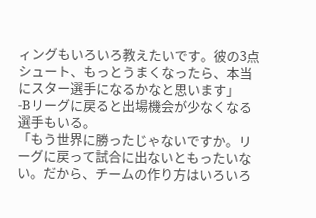ィングもいろいろ教えたいです。彼の3点シュート、もっとうまくなったら、本当にスター選手になるかなと思います」
-Bリーグに戻ると出場機会が少なくなる選手もいる。
「もう世界に勝ったじゃないですか。リーグに戻って試合に出ないともったいない。だから、チームの作り方はいろいろ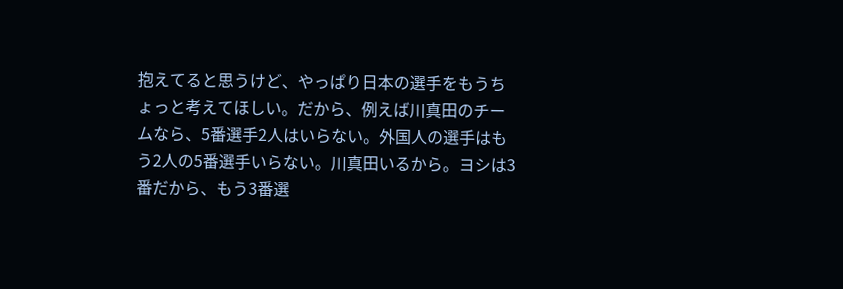抱えてると思うけど、やっぱり日本の選手をもうちょっと考えてほしい。だから、例えば川真田のチームなら、5番選手2人はいらない。外国人の選手はもう2人の5番選手いらない。川真田いるから。ヨシは3番だから、もう3番選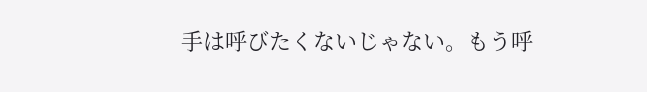手は呼びたくないじゃない。もう呼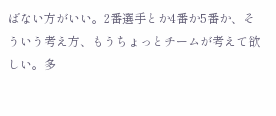ばない方がいい。2番選手とか4番か5番か、そういう考え方、もうちょっとチームが考えて欲しい。多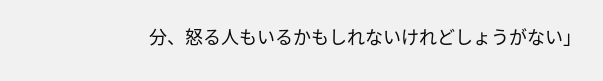分、怒る人もいるかもしれないけれどしょうがない」